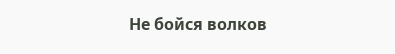Не бойся волков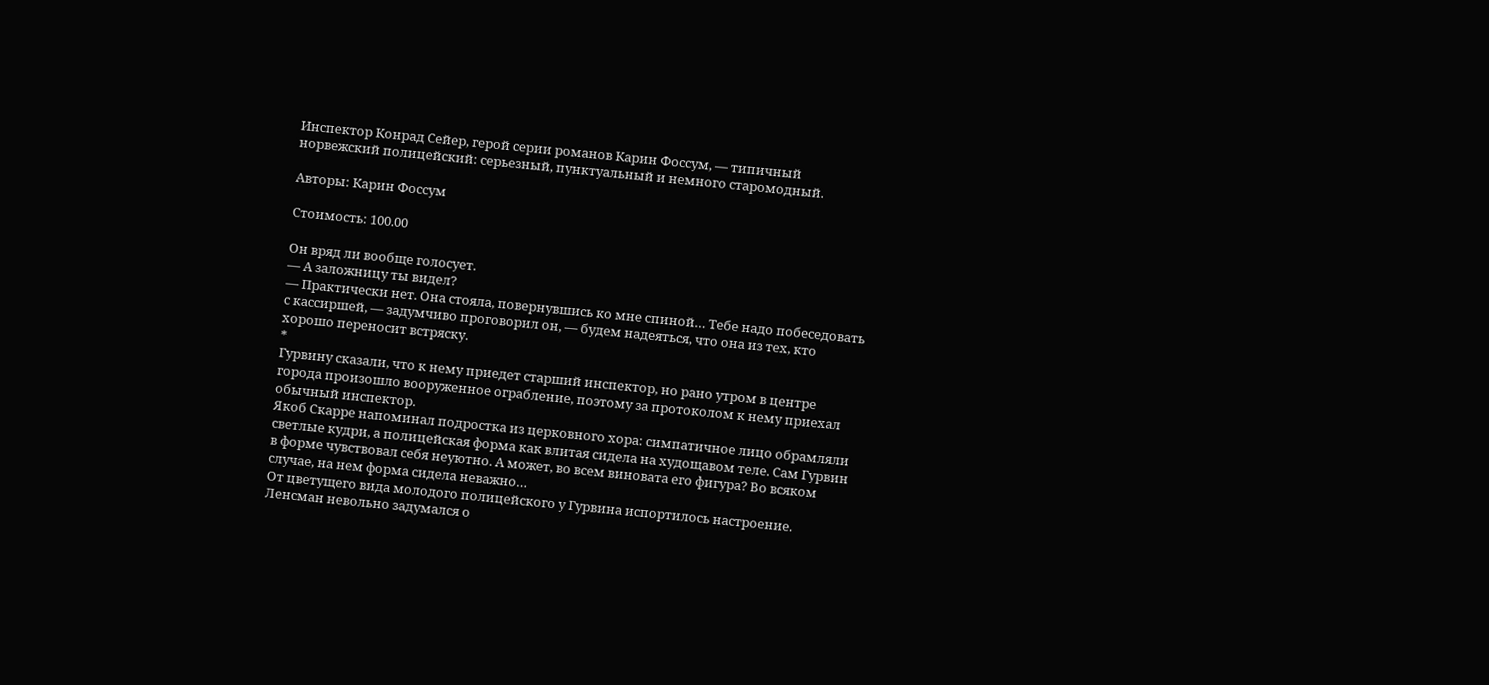Инспектор Конрад Сейер, герой серии романов Карин Фоссум, — типичный норвежский полицейский: серьезный, пунктуальный и немного старомодный.

Авторы: Карин Фоссум

Стоимость: 100.00

Он вряд ли вообще голосует.
— А заложницу ты видел?
— Практически нет. Она стояла, повернувшись ко мне спиной… Тебе надо побеседовать с кассиршей, — задумчиво проговорил он, — будем надеяться, что она из тех, кто хорошо переносит встряску.
*
Гурвину сказали, что к нему приедет старший инспектор, но рано утром в центре города произошло вооруженное ограбление, поэтому за протоколом к нему приехал обычный инспектор.
Якоб Скарре напоминал подростка из церковного хора: симпатичное лицо обрамляли светлые кудри, а полицейская форма как влитая сидела на худощавом теле. Сам Гурвин в форме чувствовал себя неуютно. А может, во всем виновата его фигура? Во всяком случае, на нем форма сидела неважно…
От цветущего вида молодого полицейского у Гурвина испортилось настроение. Ленсман невольно задумался о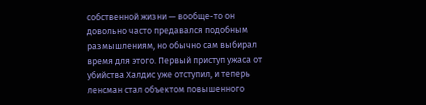собственной жизни — вообще-то он довольно часто предавался подобным размышлениям, но обычно сам выбирал время для этого. Первый приступ ужаса от убийства Халдис уже отступил, и теперь ленсман стал объектом повышенного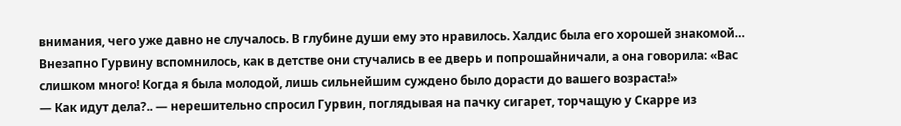внимания, чего уже давно не случалось. В глубине души ему это нравилось. Халдис была его хорошей знакомой… Внезапно Гурвину вспомнилось, как в детстве они стучались в ее дверь и попрошайничали, а она говорила: «Вас слишком много! Когда я была молодой, лишь сильнейшим суждено было дорасти до вашего возраста!»
— Как идут дела?.. — нерешительно спросил Гурвин, поглядывая на пачку сигарет, торчащую у Скарре из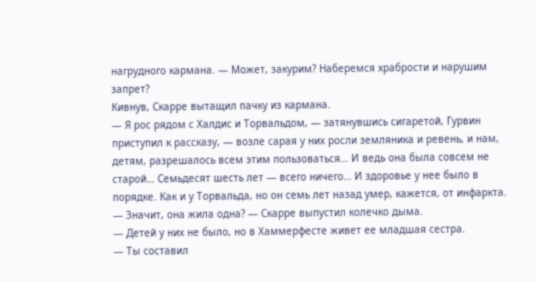нагрудного кармана. — Может, закурим? Наберемся храбрости и нарушим запрет?
Кивнув, Скарре вытащил пачку из кармана.
— Я рос рядом с Халдис и Торвальдом, — затянувшись сигаретой, Гурвин приступил к рассказу, — возле сарая у них росли земляника и ревень, и нам, детям, разрешалось всем этим пользоваться… И ведь она была совсем не старой… Семьдесят шесть лет — всего ничего… И здоровье у нее было в порядке. Как и у Торвальда, но он семь лет назад умер, кажется, от инфаркта.
— Значит, она жила одна? — Скарре выпустил колечко дыма.
— Детей у них не было, но в Хаммерфесте живет ее младшая сестра.
— Ты составил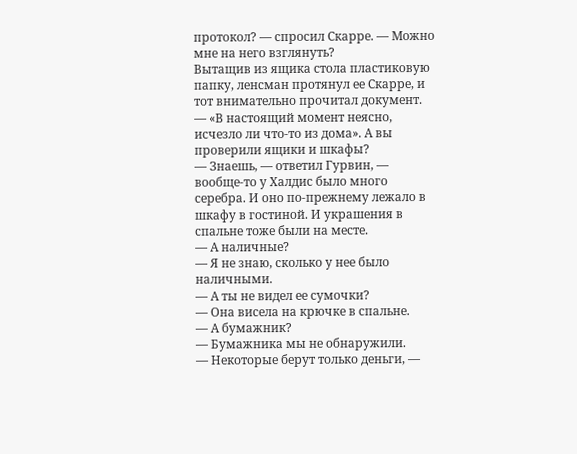протокол? — спросил Скарре. — Можно мне на него взглянуть?
Вытащив из ящика стола пластиковую папку, ленсман протянул ее Скарре, и тот внимательно прочитал документ.
— «В настоящий момент неясно, исчезло ли что-то из дома». А вы проверили ящики и шкафы?
— Знаешь, — ответил Гурвин, — вообще-то у Халдис было много серебра. И оно по-прежнему лежало в шкафу в гостиной. И украшения в спальне тоже были на месте.
— А наличные?
— Я не знаю, сколько у нее было наличными.
— А ты не видел ее сумочки?
— Она висела на крючке в спальне.
— А бумажник?
— Бумажника мы не обнаружили.
— Некоторые берут только деньги, —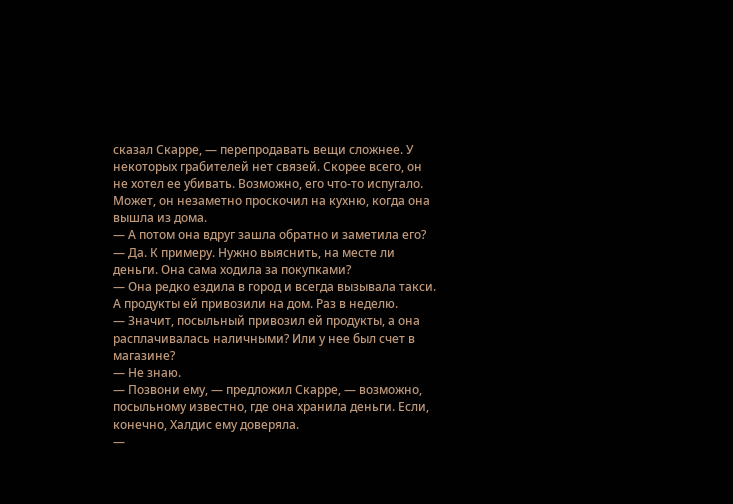сказал Скарре, — перепродавать вещи сложнее. У некоторых грабителей нет связей. Скорее всего, он не хотел ее убивать. Возможно, его что-то испугало. Может, он незаметно проскочил на кухню, когда она вышла из дома.
— А потом она вдруг зашла обратно и заметила его?
— Да. К примеру. Нужно выяснить, на месте ли деньги. Она сама ходила за покупками?
— Она редко ездила в город и всегда вызывала такси. А продукты ей привозили на дом. Раз в неделю.
— Значит, посыльный привозил ей продукты, а она расплачивалась наличными? Или у нее был счет в магазине?
— Не знаю.
— Позвони ему, — предложил Скарре, — возможно, посыльному известно, где она хранила деньги. Если, конечно, Халдис ему доверяла.
—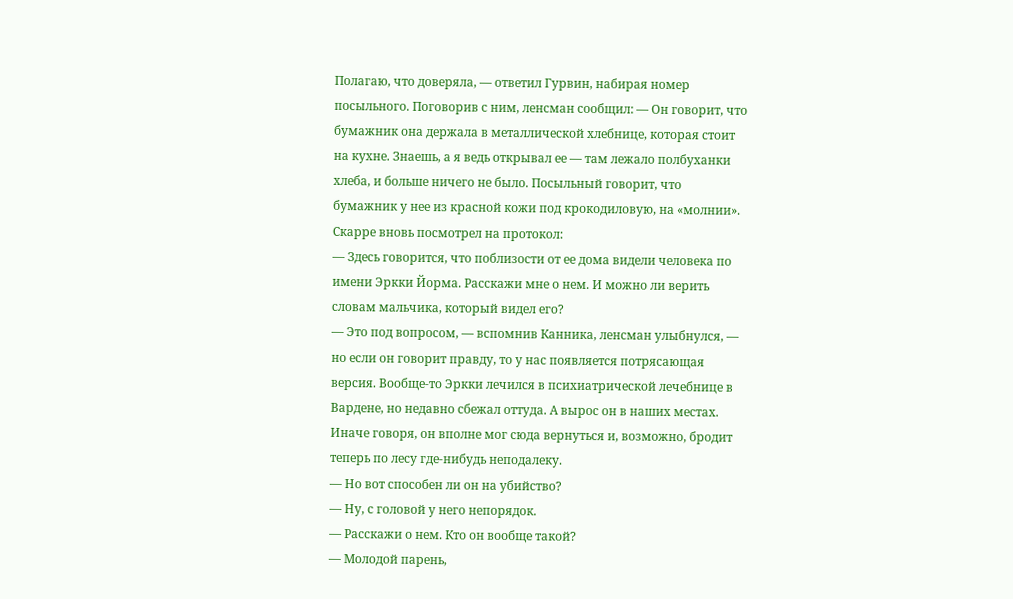Полагаю, что доверяла, — ответил Гурвин, набирая номер посыльного. Поговорив с ним, ленсман сообщил: — Он говорит, что бумажник она держала в металлической хлебнице, которая стоит на кухне. Знаешь, а я ведь открывал ее — там лежало полбуханки хлеба, и больше ничего не было. Посыльный говорит, что бумажник у нее из красной кожи под крокодиловую, на «молнии».
Скарре вновь посмотрел на протокол:
— Здесь говорится, что поблизости от ее дома видели человека по имени Эркки Йорма. Расскажи мне о нем. И можно ли верить словам мальчика, который видел его?
— Это под вопросом, — вспомнив Канника, ленсман улыбнулся, — но если он говорит правду, то у нас появляется потрясающая версия. Вообще-то Эркки лечился в психиатрической лечебнице в Вардене, но недавно сбежал оттуда. А вырос он в наших местах. Иначе говоря, он вполне мог сюда вернуться и, возможно, бродит теперь по лесу где-нибудь неподалеку.
— Но вот способен ли он на убийство?
— Ну, с головой у него непорядок.
— Расскажи о нем. Кто он вообще такой?
— Молодой парень,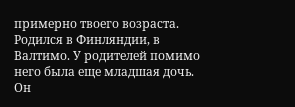примерно твоего возраста. Родился в Финляндии, в Валтимо. У родителей помимо него была еще младшая дочь. Он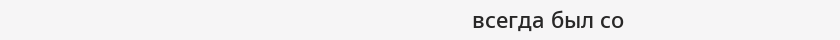всегда был со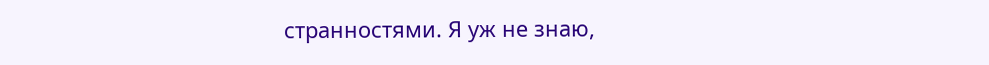странностями. Я уж не знаю,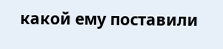какой ему поставили